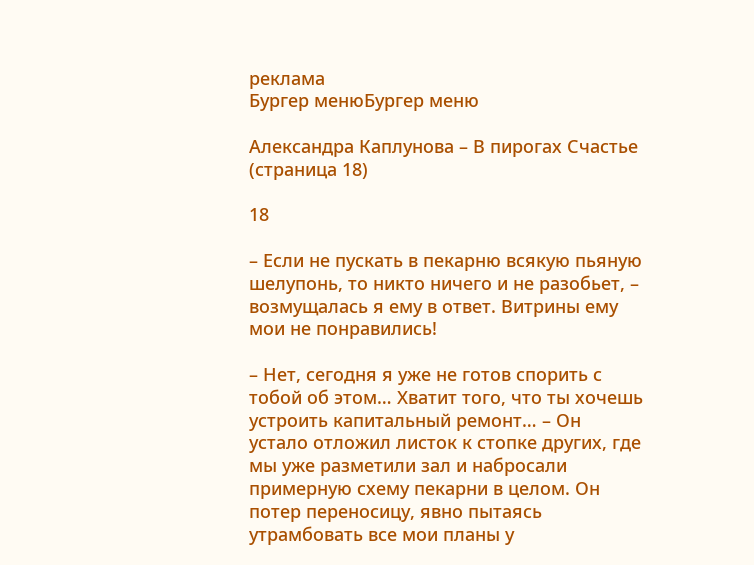реклама
Бургер менюБургер меню

Александра Каплунова – В пирогах Счастье (страница 18)

18

– Если не пускать в пекарню всякую пьяную шелупонь, то никто ничего и не разобьет, – возмущалась я ему в ответ. Витрины ему мои не понравились!

– Нет, сегодня я уже не готов спорить с тобой об этом… Хватит того, что ты хочешь устроить капитальный ремонт… – Он устало отложил листок к стопке других, где мы уже разметили зал и набросали примерную схему пекарни в целом. Он потер переносицу, явно пытаясь утрамбовать все мои планы у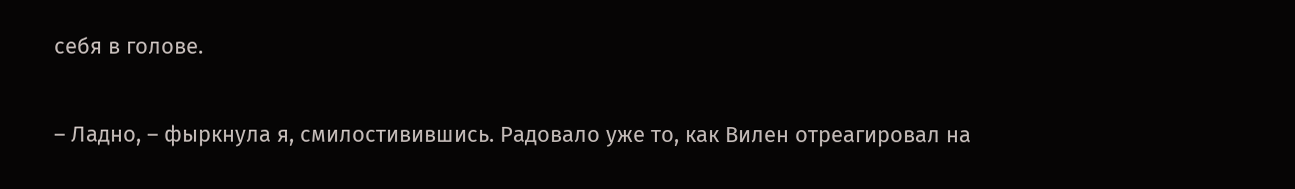себя в голове.

– Ладно, – фыркнула я, смилостивившись. Радовало уже то, как Вилен отреагировал на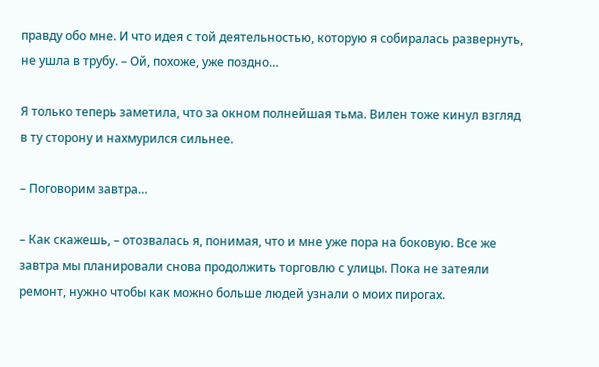правду обо мне. И что идея с той деятельностью, которую я собиралась развернуть, не ушла в трубу. – Ой, похоже, уже поздно…

Я только теперь заметила, что за окном полнейшая тьма. Вилен тоже кинул взгляд в ту сторону и нахмурился сильнее.

– Поговорим завтра…

– Как скажешь, – отозвалась я, понимая, что и мне уже пора на боковую. Все же завтра мы планировали снова продолжить торговлю с улицы. Пока не затеяли ремонт, нужно чтобы как можно больше людей узнали о моих пирогах.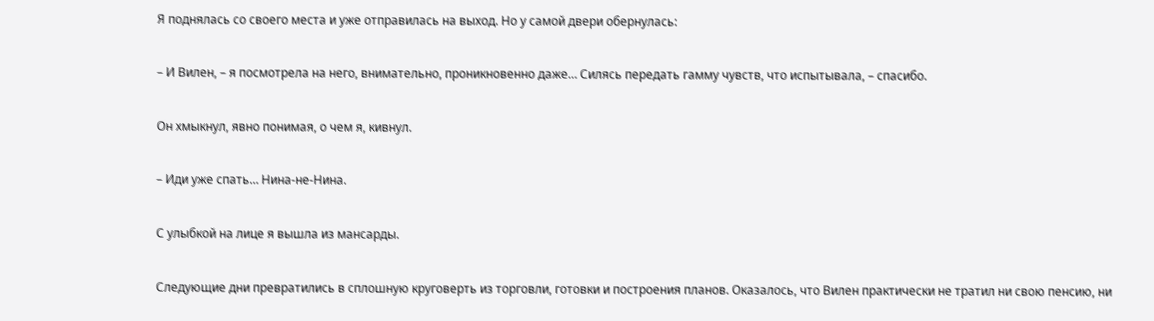Я поднялась со своего места и уже отправилась на выход. Но у самой двери обернулась:

– И Вилен, – я посмотрела на него, внимательно, проникновенно даже… Силясь передать гамму чувств, что испытывала, – спасибо.

Он хмыкнул, явно понимая, о чем я, кивнул.

– Иди уже спать… Нина-не-Нина.

С улыбкой на лице я вышла из мансарды.

Следующие дни превратились в сплошную круговерть из торговли, готовки и построения планов. Оказалось, что Вилен практически не тратил ни свою пенсию, ни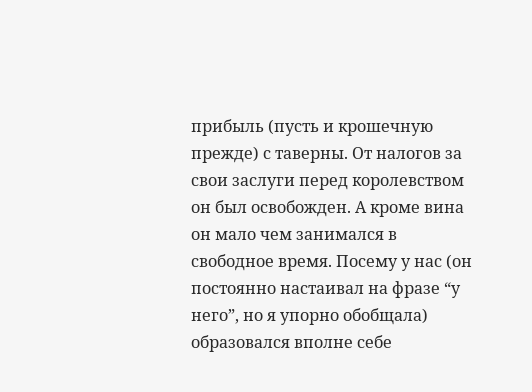прибыль (пусть и крошечную прежде) с таверны. От налогов за свои заслуги перед королевством он был освобожден. А кроме вина он мало чем занимался в свободное время. Посему у нас (он постоянно настаивал на фразе “у него”, но я упорно обобщала) образовался вполне себе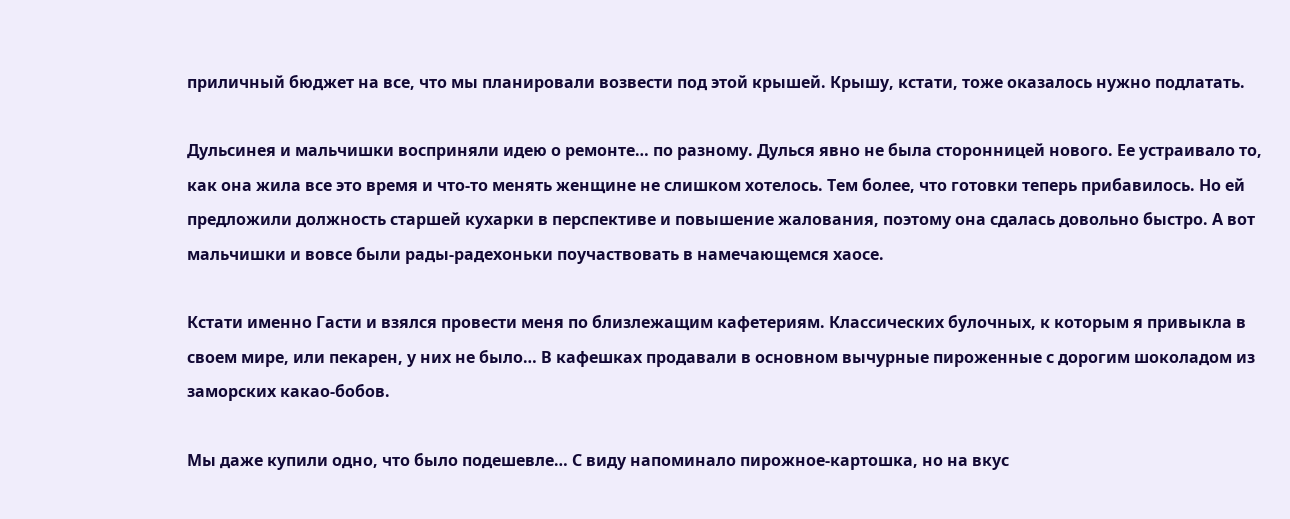приличный бюджет на все, что мы планировали возвести под этой крышей. Крышу, кстати, тоже оказалось нужно подлатать.

Дульсинея и мальчишки восприняли идею о ремонте… по разному. Дулься явно не была сторонницей нового. Ее устраивало то, как она жила все это время и что-то менять женщине не слишком хотелось. Тем более, что готовки теперь прибавилось. Но ей предложили должность старшей кухарки в перспективе и повышение жалования, поэтому она сдалась довольно быстро. А вот мальчишки и вовсе были рады-радехоньки поучаствовать в намечающемся хаосе.

Кстати именно Гасти и взялся провести меня по близлежащим кафетериям. Классических булочных, к которым я привыкла в своем мире, или пекарен, у них не было… В кафешках продавали в основном вычурные пироженные с дорогим шоколадом из заморских какао-бобов.

Мы даже купили одно, что было подешевле… С виду напоминало пирожное-картошка, но на вкус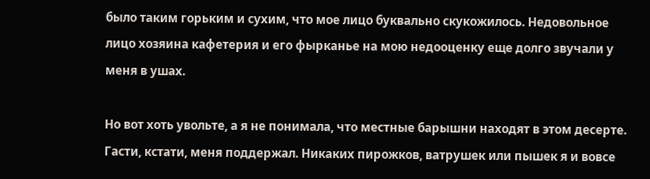было таким горьким и сухим, что мое лицо буквально скукожилось. Недовольное лицо хозяина кафетерия и его фырканье на мою недооценку еще долго звучали у меня в ушах.

Но вот хоть увольте, а я не понимала, что местные барышни находят в этом десерте. Гасти, кстати, меня поддержал. Никаких пирожков, ватрушек или пышек я и вовсе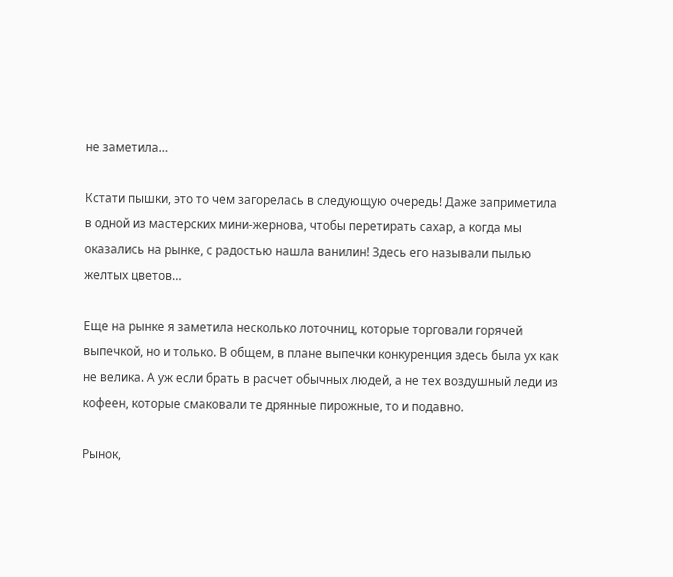не заметила…

Кстати пышки, это то чем загорелась в следующую очередь! Даже заприметила в одной из мастерских мини-жернова, чтобы перетирать сахар, а когда мы оказались на рынке, с радостью нашла ванилин! Здесь его называли пылью желтых цветов…

Еще на рынке я заметила несколько лоточниц, которые торговали горячей выпечкой, но и только. В общем, в плане выпечки конкуренция здесь была ух как не велика. А уж если брать в расчет обычных людей, а не тех воздушный леди из кофеен, которые смаковали те дрянные пирожные, то и подавно.

Рынок,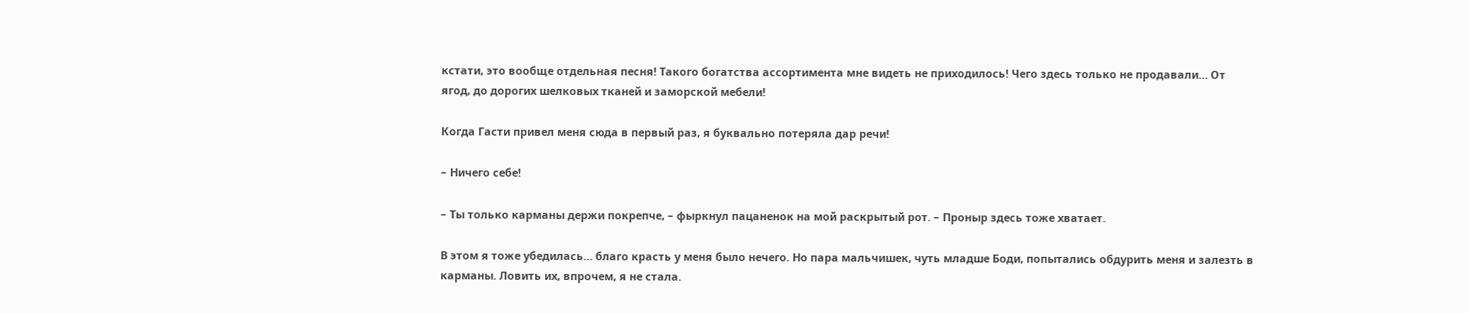кстати, это вообще отдельная песня! Такого богатства ассортимента мне видеть не приходилось! Чего здесь только не продавали… От ягод, до дорогих шелковых тканей и заморской мебели!

Когда Гасти привел меня сюда в первый раз, я буквально потеряла дар речи!

– Ничего себе!

– Ты только карманы держи покрепче, – фыркнул пацаненок на мой раскрытый рот. – Проныр здесь тоже хватает.

В этом я тоже убедилась… благо красть у меня было нечего. Но пара мальчишек, чуть младше Боди, попытались обдурить меня и залезть в карманы. Ловить их, впрочем, я не стала.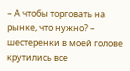– А чтобы торговать на рынке, что нужно? – шестеренки в моей голове крутились все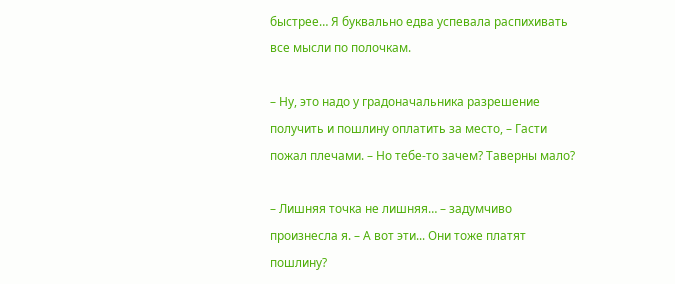быстрее… Я буквально едва успевала распихивать все мысли по полочкам.

– Ну, это надо у градоначальника разрешение получить и пошлину оплатить за место, – Гасти пожал плечами. – Но тебе-то зачем? Таверны мало?

– Лишняя точка не лишняя… – задумчиво произнесла я. – А вот эти... Они тоже платят пошлину?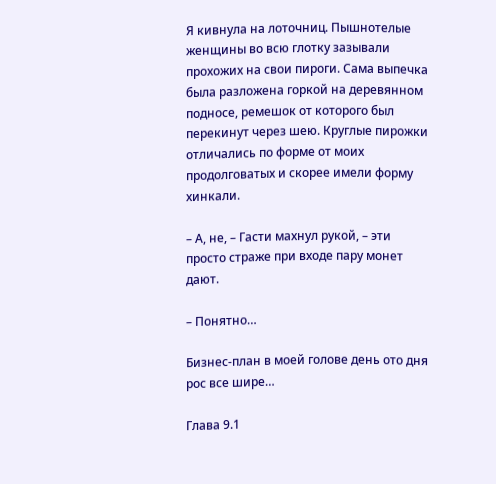Я кивнула на лоточниц. Пышнотелые женщины во всю глотку зазывали прохожих на свои пироги. Сама выпечка была разложена горкой на деревянном подносе, ремешок от которого был перекинут через шею. Круглые пирожки отличались по форме от моих продолговатых и скорее имели форму хинкали.

– А, не, – Гасти махнул рукой, – эти просто страже при входе пару монет дают.

– Понятно…

Бизнес-план в моей голове день ото дня рос все шире…

Глава 9.1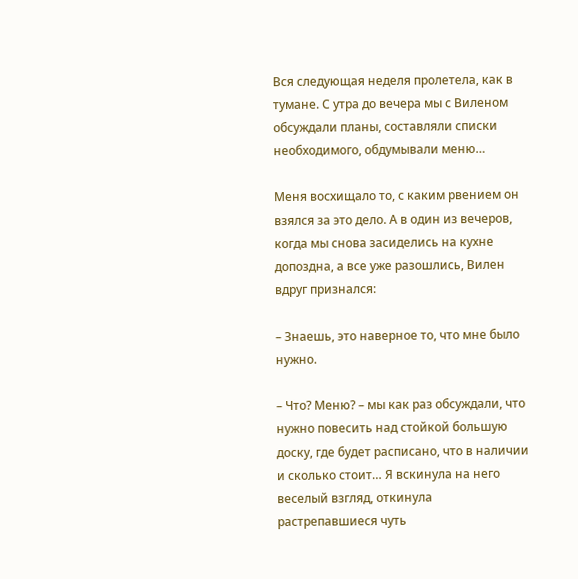Вся следующая неделя пролетела, как в тумане. С утра до вечера мы с Виленом обсуждали планы, составляли списки необходимого, обдумывали меню…

Меня восхищало то, с каким рвением он взялся за это дело. А в один из вечеров, когда мы снова засиделись на кухне допоздна, а все уже разошлись, Вилен вдруг признался:

– Знаешь, это наверное то, что мне было нужно.

– Что? Меню? – мы как раз обсуждали, что нужно повесить над стойкой большую доску, где будет расписано, что в наличии и сколько стоит… Я вскинула на него веселый взгляд, откинула растрепавшиеся чуть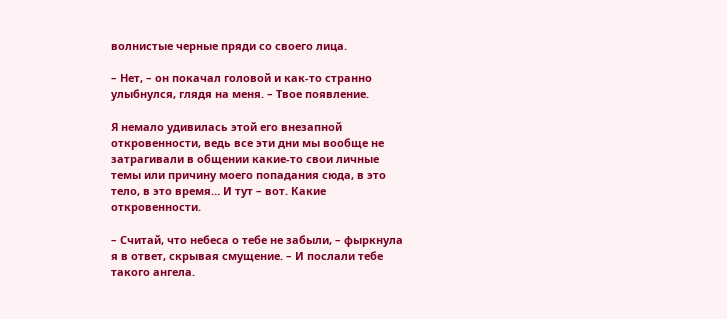волнистые черные пряди со своего лица.

– Нет, – он покачал головой и как-то странно улыбнулся, глядя на меня. – Твое появление.

Я немало удивилась этой его внезапной откровенности, ведь все эти дни мы вообще не затрагивали в общении какие-то свои личные темы или причину моего попадания сюда, в это тело, в это время… И тут – вот. Какие откровенности.

– Считай, что небеса о тебе не забыли, – фыркнула я в ответ, скрывая смущение. – И послали тебе такого ангела.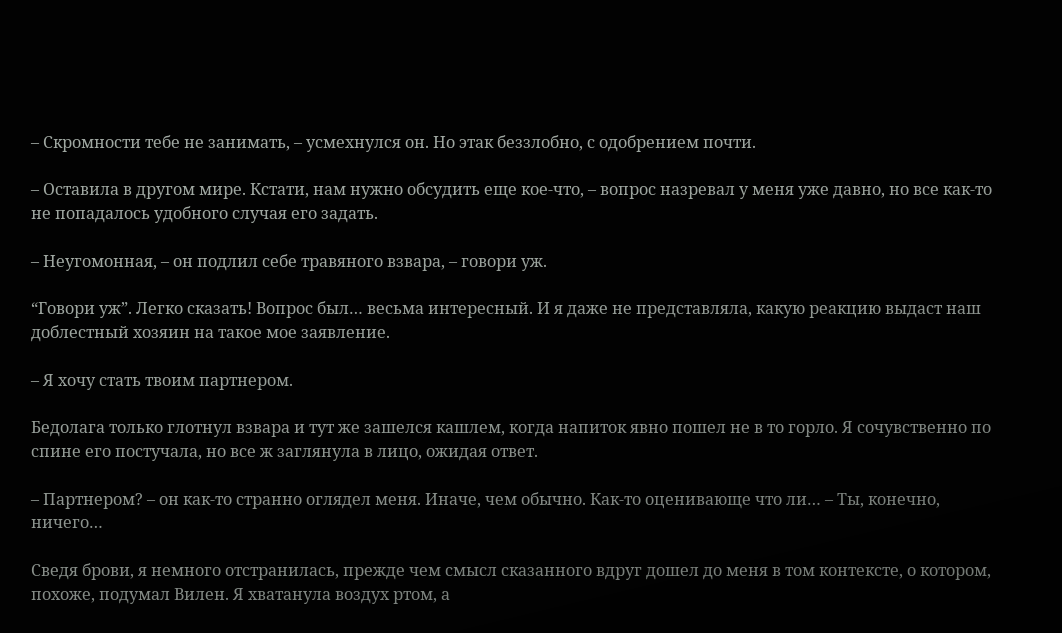– Скромности тебе не занимать, – усмехнулся он. Но этак беззлобно, с одобрением почти.

– Оставила в другом мире. Кстати, нам нужно обсудить еще кое-что, – вопрос назревал у меня уже давно, но все как-то не попадалось удобного случая его задать.

– Неугомонная, – он подлил себе травяного взвара, – говори уж.

“Говори уж”. Легко сказать! Вопрос был… весьма интересный. И я даже не представляла, какую реакцию выдаст наш доблестный хозяин на такое мое заявление.

– Я хочу стать твоим партнером.

Бедолага только глотнул взвара и тут же зашелся кашлем, когда напиток явно пошел не в то горло. Я сочувственно по спине его постучала, но все ж заглянула в лицо, ожидая ответ.

– Партнером? – он как-то странно оглядел меня. Иначе, чем обычно. Как-то оценивающе что ли… – Ты, конечно, ничего…

Сведя брови, я немного отстранилась, прежде чем смысл сказанного вдруг дошел до меня в том контексте, о котором, похоже, подумал Вилен. Я хватанула воздух ртом, а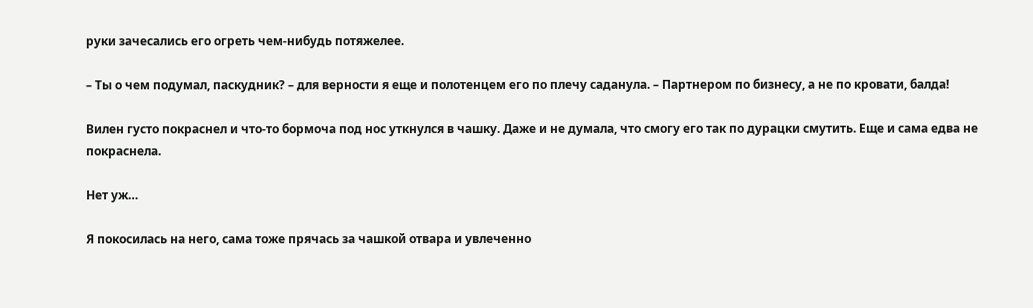руки зачесались его огреть чем-нибудь потяжелее.

– Ты о чем подумал, паскудник? – для верности я еще и полотенцем его по плечу саданула. – Партнером по бизнесу, а не по кровати, балда!

Вилен густо покраснел и что-то бормоча под нос уткнулся в чашку. Даже и не думала, что смогу его так по дурацки смутить. Еще и сама едва не покраснела.

Нет уж…

Я покосилась на него, сама тоже прячась за чашкой отвара и увлеченно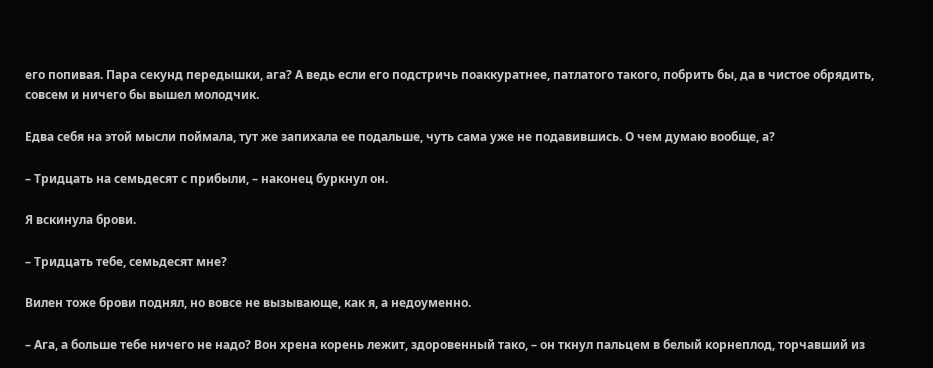его попивая. Пара секунд передышки, ага? А ведь если его подстричь поаккуратнее, патлатого такого, побрить бы, да в чистое обрядить, совсем и ничего бы вышел молодчик.

Едва себя на этой мысли поймала, тут же запихала ее подальше, чуть сама уже не подавившись. О чем думаю вообще, а?

– Тридцать на семьдесят с прибыли, – наконец буркнул он.

Я вскинула брови.

– Тридцать тебе, семьдесят мне?

Вилен тоже брови поднял, но вовсе не вызывающе, как я, а недоуменно.

– Ага, а больше тебе ничего не надо? Вон хрена корень лежит, здоровенный тако, – он ткнул пальцем в белый корнеплод, торчавший из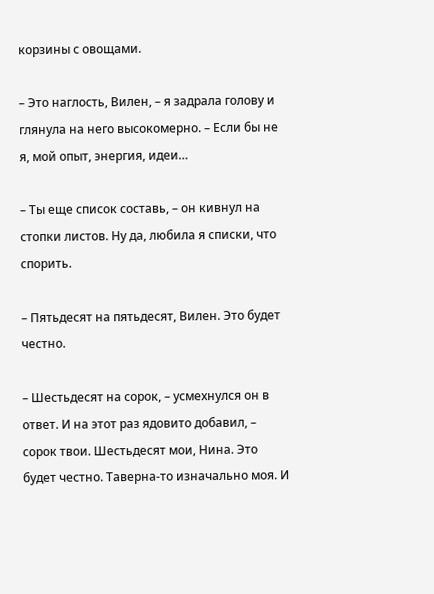корзины с овощами.

– Это наглость, Вилен, – я задрала голову и глянула на него высокомерно. – Если бы не я, мой опыт, энергия, идеи…

– Ты еще список составь, – он кивнул на стопки листов. Ну да, любила я списки, что спорить.

– Пятьдесят на пятьдесят, Вилен. Это будет честно.

– Шестьдесят на сорок, – усмехнулся он в ответ. И на этот раз ядовито добавил, – сорок твои. Шестьдесят мои, Нина. Это будет честно. Таверна-то изначально моя. И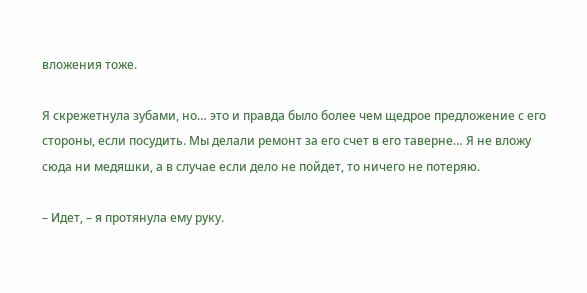вложения тоже.

Я скрежетнула зубами, но… это и правда было более чем щедрое предложение с его стороны, если посудить. Мы делали ремонт за его счет в его таверне… Я не вложу сюда ни медяшки, а в случае если дело не пойдет, то ничего не потеряю.

– Идет, – я протянула ему руку.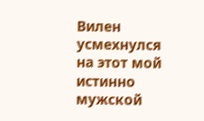Вилен усмехнулся на этот мой истинно мужской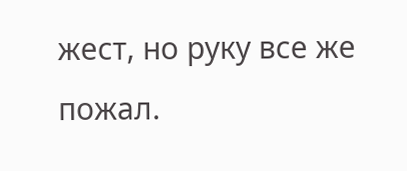жест, но руку все же пожал.